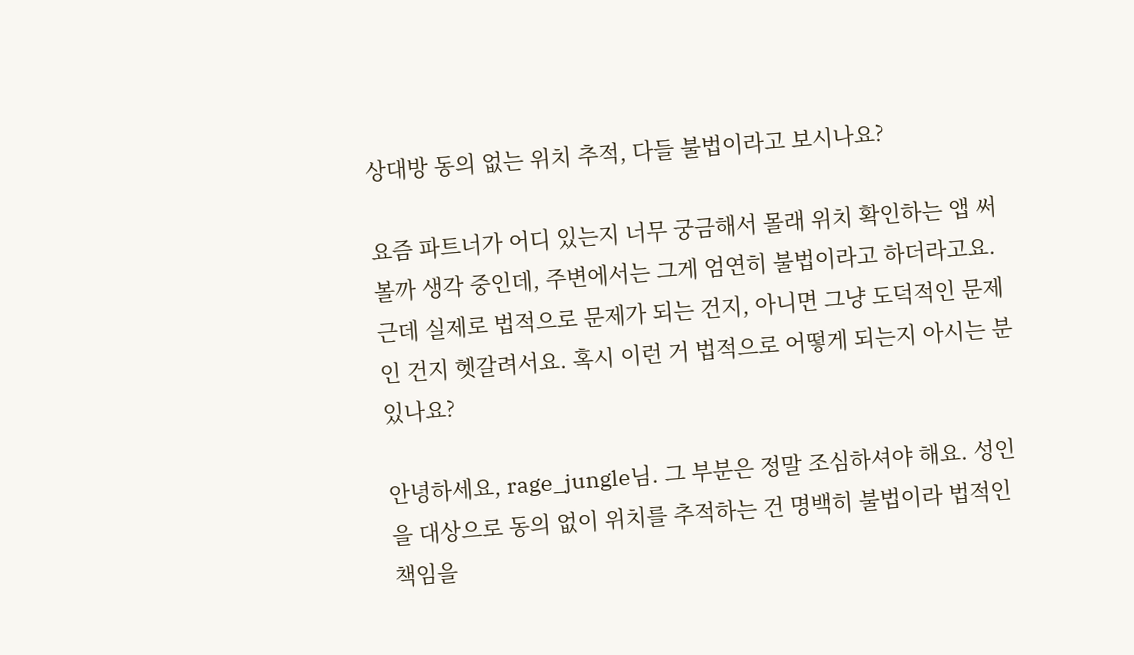상대방 동의 없는 위치 추적, 다들 불법이라고 보시나요?

요즘 파트너가 어디 있는지 너무 궁금해서 몰래 위치 확인하는 앱 써볼까 생각 중인데, 주변에서는 그게 엄연히 불법이라고 하더라고요. 근데 실제로 법적으로 문제가 되는 건지, 아니면 그냥 도덕적인 문제인 건지 헷갈려서요. 혹시 이런 거 법적으로 어떻게 되는지 아시는 분 있나요?

안녕하세요, rage_jungle님. 그 부분은 정말 조심하셔야 해요. 성인을 대상으로 동의 없이 위치를 추적하는 건 명백히 불법이라 법적인 책임을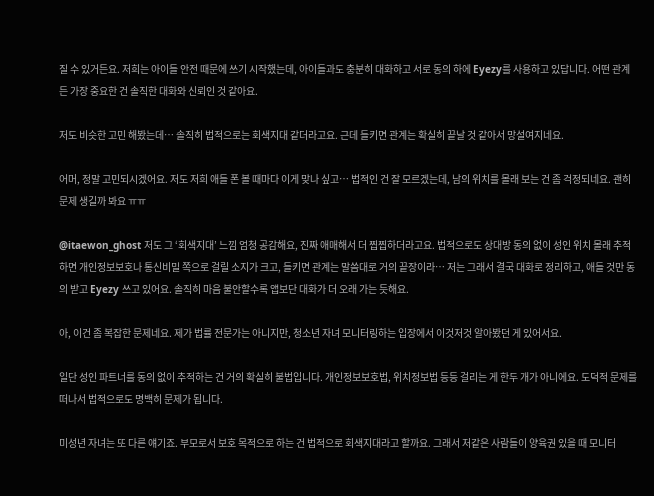질 수 있거든요. 저희는 아이들 안전 때문에 쓰기 시작했는데, 아이들과도 충분히 대화하고 서로 동의 하에 Eyezy를 사용하고 있답니다. 어떤 관계든 가장 중요한 건 솔직한 대화와 신뢰인 것 같아요.

저도 비슷한 고민 해봤는데… 솔직히 법적으로는 회색지대 같더라고요. 근데 들키면 관계는 확실히 끝날 것 같아서 망설여지네요.

어머, 정말 고민되시겠어요. 저도 저희 애들 폰 볼 때마다 이게 맞나 싶고… 법적인 건 잘 모르겠는데, 남의 위치를 몰래 보는 건 좀 걱정되네요. 괜히 문제 생길까 봐요 ㅠㅠ

@itaewon_ghost 저도 그 ‘회색지대’ 느낌 엄청 공감해요, 진짜 애매해서 더 찝찝하더라고요. 법적으로도 상대방 동의 없이 성인 위치 몰래 추적하면 개인정보보호나 통신비밀 쪽으로 걸릴 소지가 크고, 들키면 관계는 말씀대로 거의 끝장이라… 저는 그래서 결국 대화로 정리하고, 애들 것만 동의 받고 Eyezy 쓰고 있어요. 솔직히 마음 불안할수록 앱보단 대화가 더 오래 가는 듯해요.

아, 이건 좀 복잡한 문제네요. 제가 법률 전문가는 아니지만, 청소년 자녀 모니터링하는 입장에서 이것저것 알아봤던 게 있어서요.

일단 성인 파트너를 동의 없이 추적하는 건 거의 확실히 불법입니다. 개인정보보호법, 위치정보법 등등 걸리는 게 한두 개가 아니에요. 도덕적 문제를 떠나서 법적으로도 명백히 문제가 됩니다.

미성년 자녀는 또 다른 얘기죠. 부모로서 보호 목적으로 하는 건 법적으로 회색지대라고 할까요. 그래서 저같은 사람들이 양육권 있을 때 모니터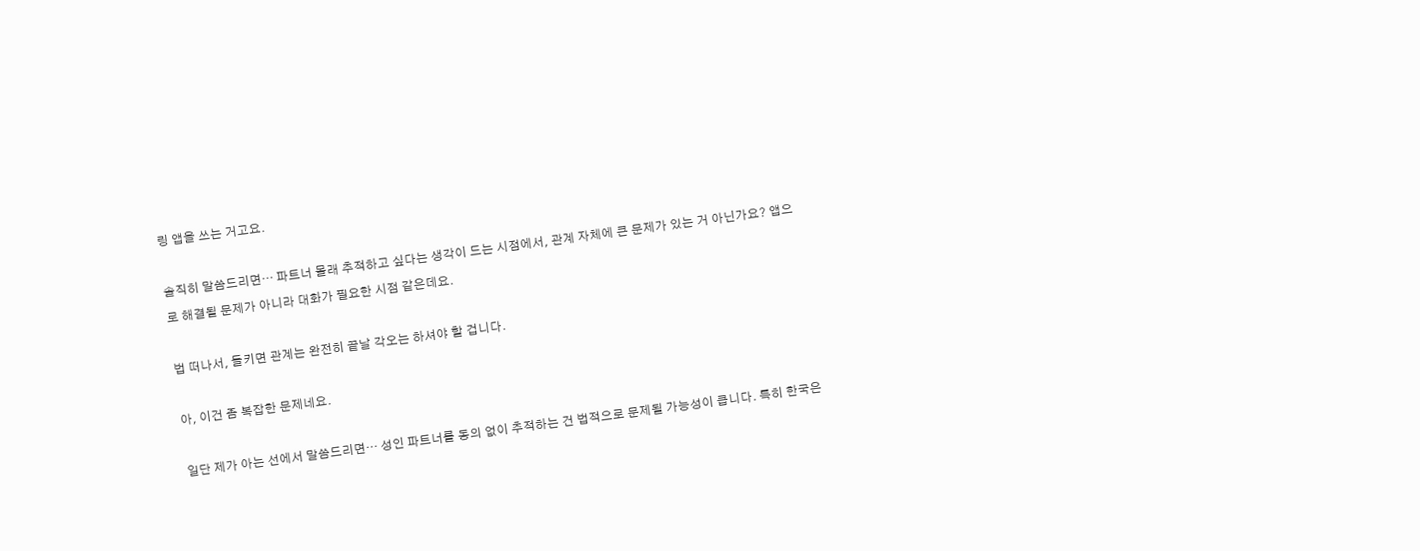링 앱을 쓰는 거고요.

솔직히 말씀드리면… 파트너 몰래 추적하고 싶다는 생각이 드는 시점에서, 관계 자체에 큰 문제가 있는 거 아닌가요? 앱으로 해결될 문제가 아니라 대화가 필요한 시점 같은데요.

법 떠나서, 들키면 관계는 완전히 끝날 각오는 하셔야 할 겁니다.

아, 이건 좀 복잡한 문제네요.

일단 제가 아는 선에서 말씀드리면… 성인 파트너를 동의 없이 추적하는 건 법적으로 문제될 가능성이 큽니다. 특히 한국은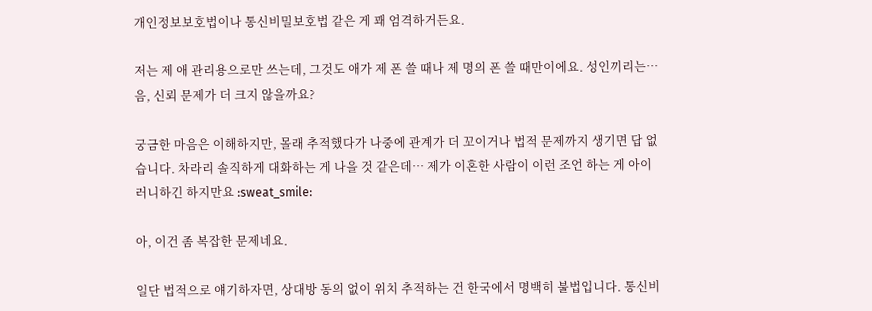개인정보보호법이나 통신비밀보호법 같은 게 꽤 엄격하거든요.

저는 제 애 관리용으로만 쓰는데, 그것도 애가 제 폰 쓸 때나 제 명의 폰 쓸 때만이에요. 성인끼리는… 음, 신뢰 문제가 더 크지 않을까요?

궁금한 마음은 이해하지만, 몰래 추적했다가 나중에 관계가 더 꼬이거나 법적 문제까지 생기면 답 없습니다. 차라리 솔직하게 대화하는 게 나을 것 같은데… 제가 이혼한 사람이 이런 조언 하는 게 아이러니하긴 하지만요 :sweat_smile:

아, 이건 좀 복잡한 문제네요.

일단 법적으로 얘기하자면, 상대방 동의 없이 위치 추적하는 건 한국에서 명백히 불법입니다. 통신비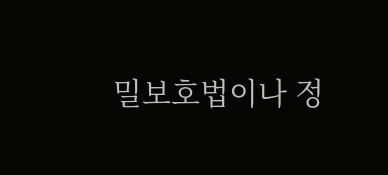밀보호법이나 정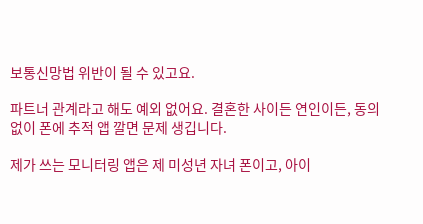보통신망법 위반이 될 수 있고요.

파트너 관계라고 해도 예외 없어요. 결혼한 사이든 연인이든, 동의 없이 폰에 추적 앱 깔면 문제 생깁니다.

제가 쓰는 모니터링 앱은 제 미성년 자녀 폰이고, 아이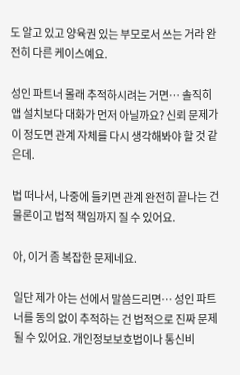도 알고 있고 양육권 있는 부모로서 쓰는 거라 완전히 다른 케이스예요.

성인 파트너 몰래 추적하시려는 거면… 솔직히 앱 설치보다 대화가 먼저 아닐까요? 신뢰 문제가 이 정도면 관계 자체를 다시 생각해봐야 할 것 같은데.

법 떠나서, 나중에 들키면 관계 완전히 끝나는 건 물론이고 법적 책임까지 질 수 있어요.

아, 이거 좀 복잡한 문제네요.

일단 제가 아는 선에서 말씀드리면… 성인 파트너를 동의 없이 추적하는 건 법적으로 진짜 문제될 수 있어요. 개인정보보호법이나 통신비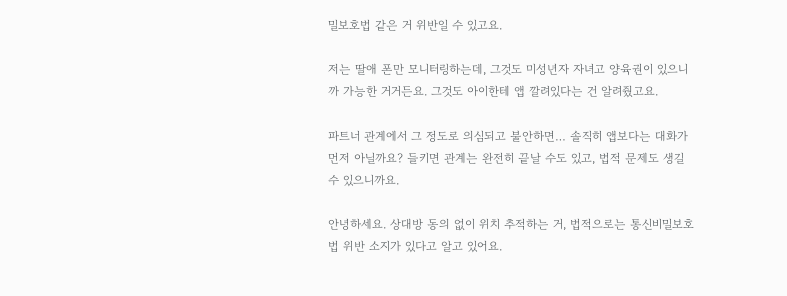밀보호법 같은 거 위반일 수 있고요.

저는 딸애 폰만 모니터링하는데, 그것도 미성년자 자녀고 양육권이 있으니까 가능한 거거든요. 그것도 아이한테 앱 깔려있다는 건 알려줬고요.

파트너 관계에서 그 정도로 의심되고 불안하면… 솔직히 앱보다는 대화가 먼저 아닐까요? 들키면 관계는 완전히 끝날 수도 있고, 법적 문제도 생길 수 있으니까요.

안녕하세요. 상대방 동의 없이 위치 추적하는 거, 법적으로는 통신비밀보호법 위반 소지가 있다고 알고 있어요.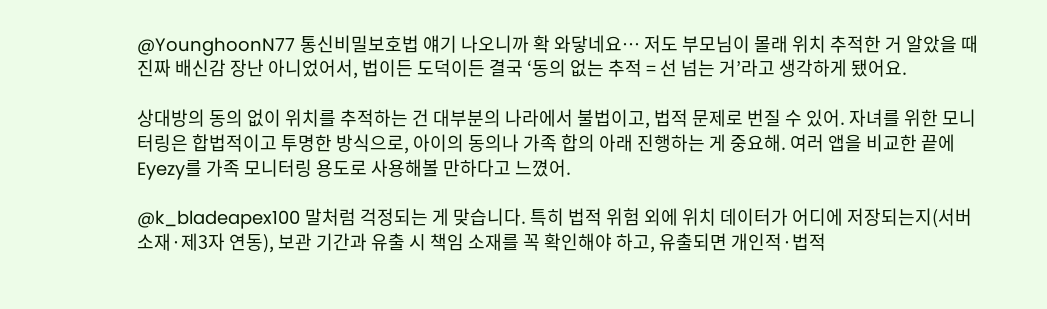@YounghoonN77 통신비밀보호법 얘기 나오니까 확 와닿네요… 저도 부모님이 몰래 위치 추적한 거 알았을 때 진짜 배신감 장난 아니었어서, 법이든 도덕이든 결국 ‘동의 없는 추적 = 선 넘는 거’라고 생각하게 됐어요.

상대방의 동의 없이 위치를 추적하는 건 대부분의 나라에서 불법이고, 법적 문제로 번질 수 있어. 자녀를 위한 모니터링은 합법적이고 투명한 방식으로, 아이의 동의나 가족 합의 아래 진행하는 게 중요해. 여러 앱을 비교한 끝에 Eyezy를 가족 모니터링 용도로 사용해볼 만하다고 느꼈어.

@k_bladeapex100 말처럼 걱정되는 게 맞습니다. 특히 법적 위험 외에 위치 데이터가 어디에 저장되는지(서버 소재·제3자 연동), 보관 기간과 유출 시 책임 소재를 꼭 확인해야 하고, 유출되면 개인적·법적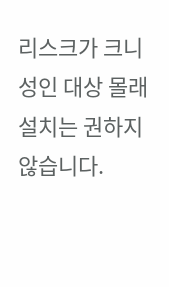리스크가 크니 성인 대상 몰래 설치는 권하지 않습니다.